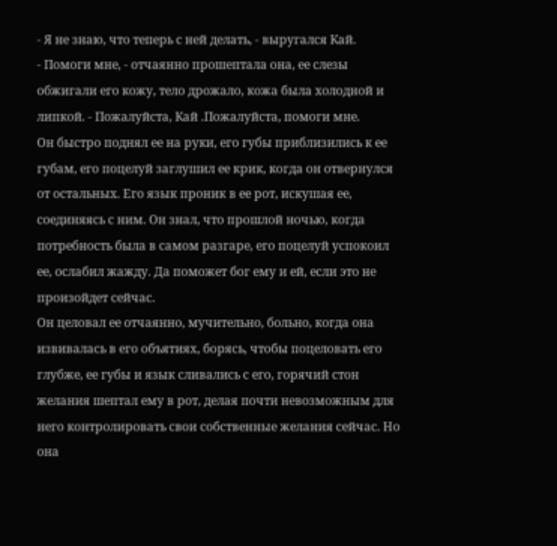- Я не знаю, что теперь с ней делать, - выругался Кай.
- Помоги мне, - отчаянно прошептала она, ее слезы обжигали его кожу, тело дрожало, кожа была холодной и липкой. - Пожалуйста, Кай .Пожалуйста, помоги мне.
Он быстро поднял ее на руки, его губы приблизились к ее губам, его поцелуй заглушил ее крик, когда он отвернулся от остальных. Его язык проник в ее рот, искушая ее, соединяясь с ним. Он знал, что прошлой ночью, когда потребность была в самом разгаре, его поцелуй успокоил ее, ослабил жажду. Да поможет бог ему и ей, если это не произойдет сейчас.
Он целовал ее отчаянно, мучительно, больно, когда она извивалась в его объятиях, борясь, чтобы поцеловать его глубже, ее губы и язык сливались с его, горячий стон желания шептал ему в рот, делая почти невозможным для него контролировать свои собственные желания сейчас. Но она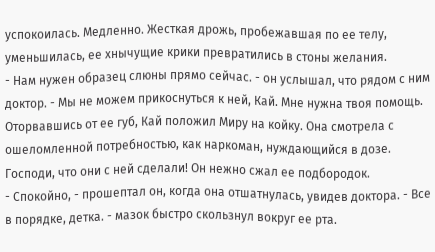успокоилась. Медленно. Жесткая дрожь, пробежавшая по ее телу, уменьшилась, ее хнычущие крики превратились в стоны желания.
- Нам нужен образец слюны прямо сейчас. - он услышал, что рядом с ним доктор. - Мы не можем прикоснуться к ней, Кай. Мне нужна твоя помощь.
Оторвавшись от ее губ, Кай положил Миру на койку. Она смотрела с ошеломленной потребностью, как наркоман, нуждающийся в дозе. Господи, что они с ней сделали! Он нежно сжал ее подбородок.
- Спокойно, - прошептал он, когда она отшатнулась, увидев доктора. - Все в порядке, детка. - мазок быстро скользнул вокруг ее рта.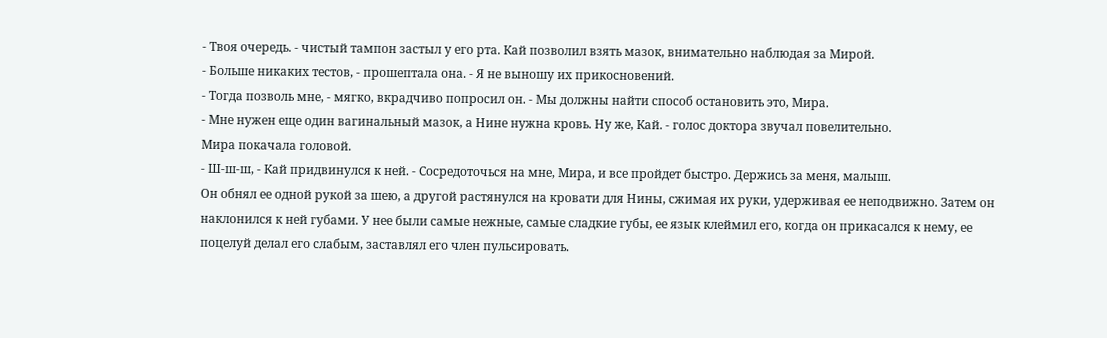- Твоя очередь. - чистый тампон застыл у его рта. Кай позволил взять мазок, внимательно наблюдая за Мирой.
- Больше никаких тестов, - прошептала она. - Я не выношу их прикосновений.
- Тогда позволь мне, - мягко, вкрадчиво попросил он. - Мы должны найти способ остановить это, Мира.
- Мне нужен еще один вагинальный мазок, а Нине нужна кровь. Ну же, Кай. - голос доктора звучал повелительно.
Мира покачала головой.
- Ш-ш-ш, - Кай придвинулся к ней. - Сосредоточься на мне, Мира, и все пройдет быстро. Держись за меня, малыш.
Он обнял ее одной рукой за шею, а другой растянулся на кровати для Нины, сжимая их руки, удерживая ее неподвижно. Затем он наклонился к ней губами. У нее были самые нежные, самые сладкие губы, ее язык клеймил его, когда он прикасался к нему, ее поцелуй делал его слабым, заставлял его член пульсировать.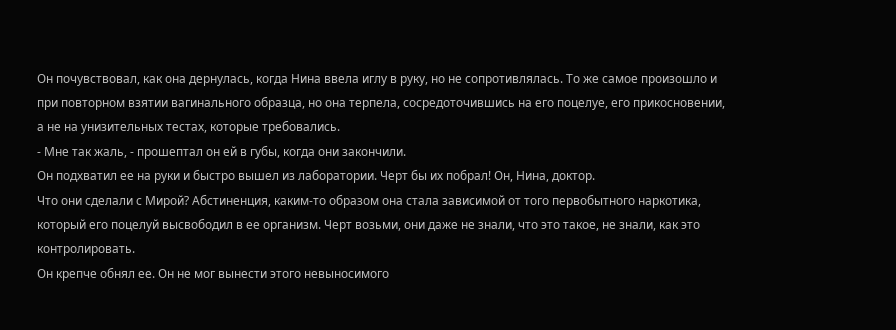Он почувствовал, как она дернулась, когда Нина ввела иглу в руку, но не сопротивлялась. То же самое произошло и при повторном взятии вагинального образца, но она терпела, сосредоточившись на его поцелуе, его прикосновении, а не на унизительных тестах, которые требовались.
- Мне так жаль, - прошептал он ей в губы, когда они закончили.
Он подхватил ее на руки и быстро вышел из лаборатории. Черт бы их побрал! Он, Нина, доктор.
Что они сделали с Мирой? Абстиненция, каким-то образом она стала зависимой от того первобытного наркотика, который его поцелуй высвободил в ее организм. Черт возьми, они даже не знали, что это такое, не знали, как это контролировать.
Он крепче обнял ее. Он не мог вынести этого невыносимого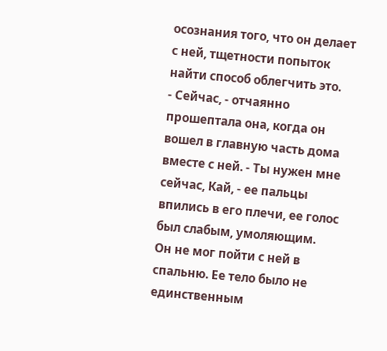осознания того, что он делает с ней, тщетности попыток найти способ облегчить это.
- Сейчас, - отчаянно прошептала она, когда он вошел в главную часть дома вместе с ней. - Ты нужен мне сейчас, Кай, - ее пальцы впились в его плечи, ее голос был слабым, умоляющим.
Он не мог пойти с ней в спальню. Ее тело было не единственным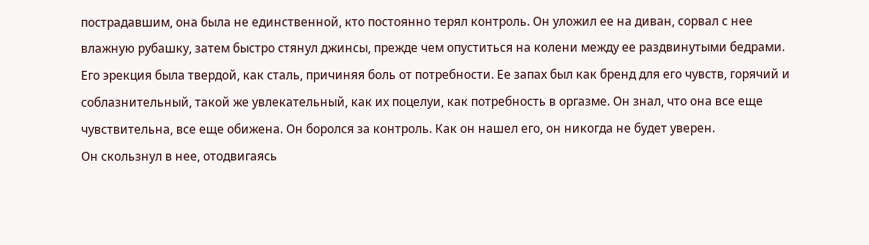пострадавшим, она была не единственной, кто постоянно терял контроль. Он уложил ее на диван, сорвал с нее влажную рубашку, затем быстро стянул джинсы, прежде чем опуститься на колени между ее раздвинутыми бедрами.
Его эрекция была твердой, как сталь, причиняя боль от потребности. Ее запах был как бренд для его чувств, горячий и соблазнительный, такой же увлекательный, как их поцелуи, как потребность в оргазме. Он знал, что она все еще чувствительна, все еще обижена. Он боролся за контроль. Как он нашел его, он никогда не будет уверен.
Он скользнул в нее, отодвигаясь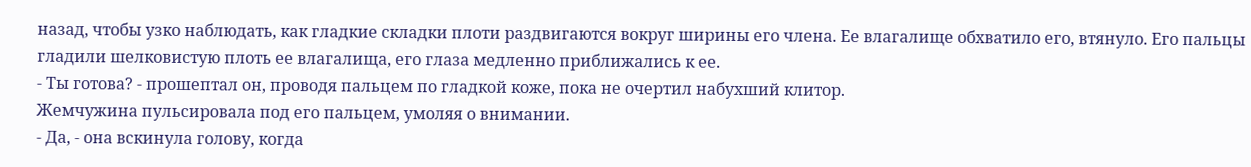назад, чтобы узко наблюдать, как гладкие складки плоти раздвигаются вокруг ширины его члена. Ее влагалище обхватило его, втянуло. Его пальцы гладили шелковистую плоть ее влагалища, его глаза медленно приближались к ее.
- Ты готова? - прошептал он, проводя пальцем по гладкой коже, пока не очертил набухший клитор.
Жемчужина пульсировала под его пальцем, умоляя о внимании.
- Да, - она вскинула голову, когда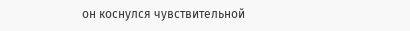он коснулся чувствительной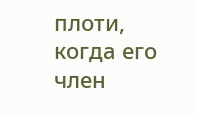плоти, когда его член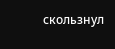скользнул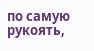по самую рукоять,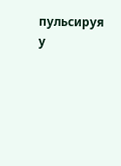пульсируя у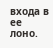входа в ее лоно.